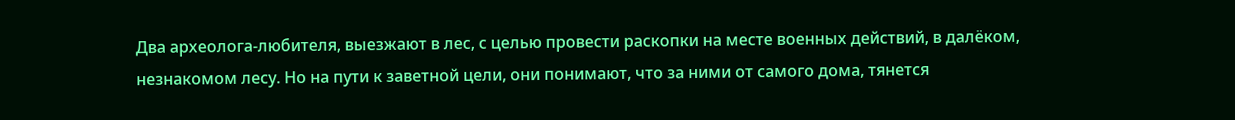Два археолога-любителя, выезжают в лес, с целью провести раскопки на месте военных действий, в далёком, незнакомом лесу. Но на пути к заветной цели, они понимают, что за ними от самого дома, тянется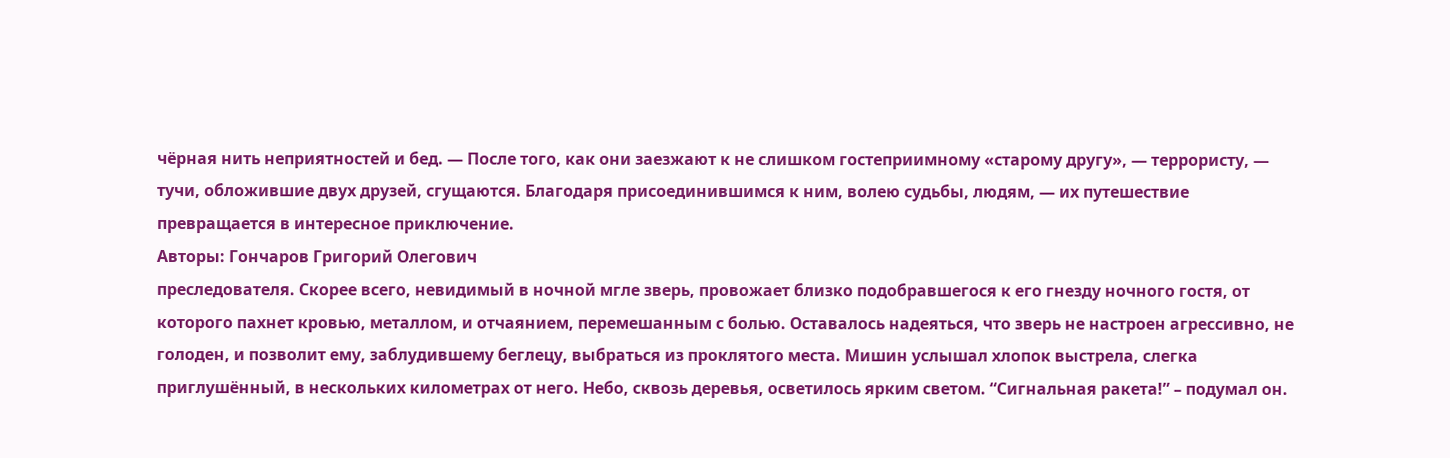чёрная нить неприятностей и бед. — После того, как они заезжают к не слишком гостеприимному «старому другу», — террористу, — тучи, обложившие двух друзей, сгущаются. Благодаря присоединившимся к ним, волею судьбы, людям, — их путешествие превращается в интересное приключение.
Авторы: Гончаров Григорий Олегович
преследователя. Скорее всего, невидимый в ночной мгле зверь, провожает близко подобравшегося к его гнезду ночного гостя, от которого пахнет кровью, металлом, и отчаянием, перемешанным с болью. Оставалось надеяться, что зверь не настроен агрессивно, не голоден, и позволит ему, заблудившему беглецу, выбраться из проклятого места. Мишин услышал хлопок выстрела, слегка приглушённый, в нескольких километрах от него. Небо, сквозь деревья, осветилось ярким светом. “Сигнальная ракета!” – подумал он.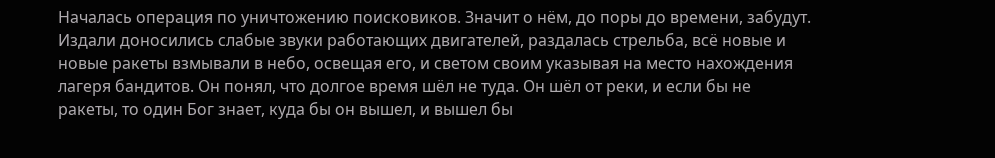Началась операция по уничтожению поисковиков. Значит о нём, до поры до времени, забудут. Издали доносились слабые звуки работающих двигателей, раздалась стрельба, всё новые и новые ракеты взмывали в небо, освещая его, и светом своим указывая на место нахождения лагеря бандитов. Он понял, что долгое время шёл не туда. Он шёл от реки, и если бы не ракеты, то один Бог знает, куда бы он вышел, и вышел бы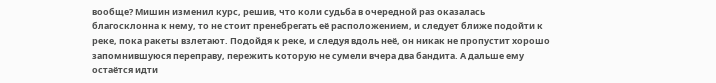вообще? Мишин изменил курс, решив, что коли судьба в очередной раз оказалась благосклонна к нему, то не стоит пренебрегать её расположением, и следует ближе подойти к реке, пока ракеты взлетают. Подойдя к реке, и следуя вдоль неё, он никак не пропустит хорошо запомнившуюся переправу, пережить которую не сумели вчера два бандита. А дальше ему остаётся идти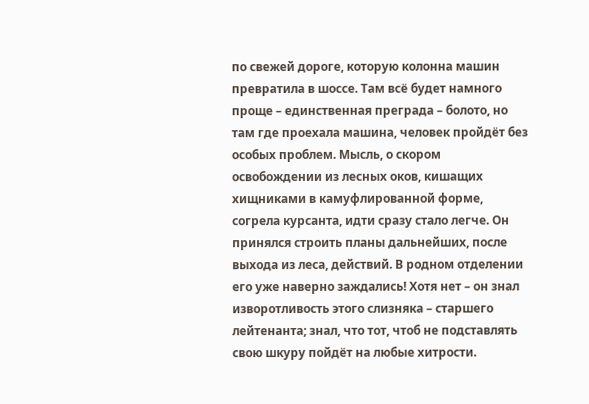по свежей дороге, которую колонна машин превратила в шоссе. Там всё будет намного проще – единственная преграда – болото, но там где проехала машина, человек пройдёт без особых проблем. Мысль, о скором освобождении из лесных оков, кишащих хищниками в камуфлированной форме, согрела курсанта, идти сразу стало легче. Он принялся строить планы дальнейших, после выхода из леса, действий. В родном отделении его уже наверно заждались! Хотя нет – он знал изворотливость этого слизняка – старшего лейтенанта; знал, что тот, чтоб не подставлять свою шкуру пойдёт на любые хитрости.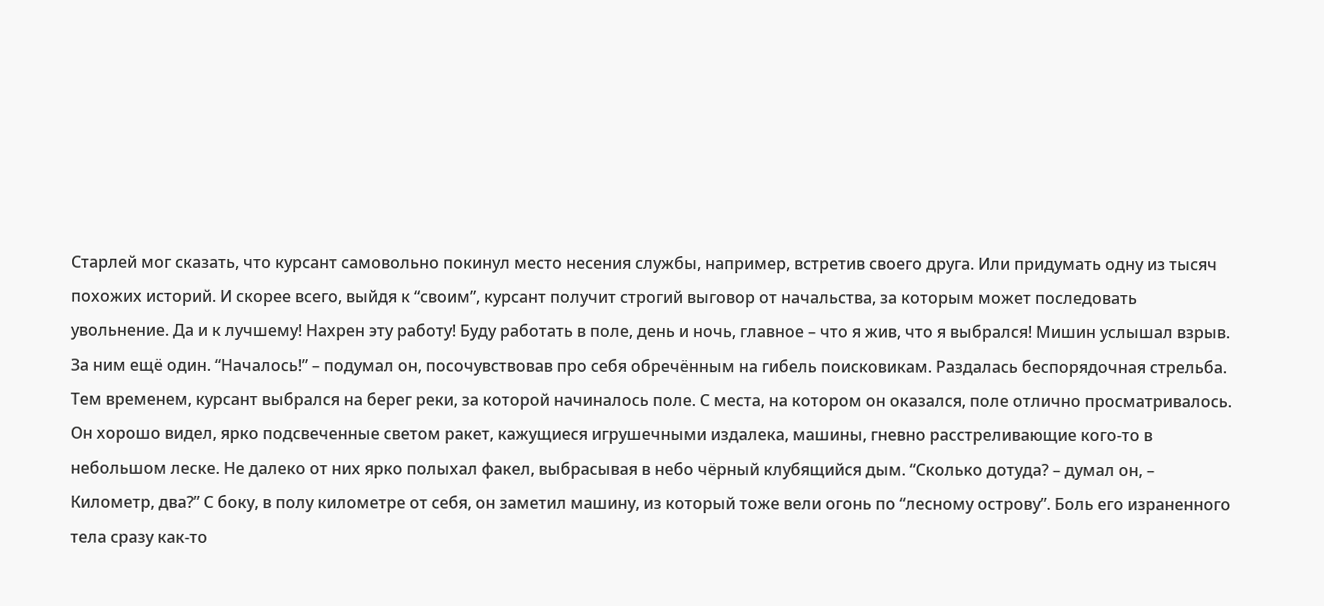Старлей мог сказать, что курсант самовольно покинул место несения службы, например, встретив своего друга. Или придумать одну из тысяч похожих историй. И скорее всего, выйдя к “своим”, курсант получит строгий выговор от начальства, за которым может последовать увольнение. Да и к лучшему! Нахрен эту работу! Буду работать в поле, день и ночь, главное – что я жив, что я выбрался! Мишин услышал взрыв. За ним ещё один. “Началось!” – подумал он, посочувствовав про себя обречённым на гибель поисковикам. Раздалась беспорядочная стрельба. Тем временем, курсант выбрался на берег реки, за которой начиналось поле. С места, на котором он оказался, поле отлично просматривалось. Он хорошо видел, ярко подсвеченные светом ракет, кажущиеся игрушечными издалека, машины, гневно расстреливающие кого-то в небольшом леске. Не далеко от них ярко полыхал факел, выбрасывая в небо чёрный клубящийся дым. “Сколько дотуда? – думал он, – Километр, два?” С боку, в полу километре от себя, он заметил машину, из который тоже вели огонь по “лесному острову”. Боль его израненного тела сразу как-то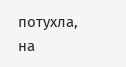потухла, на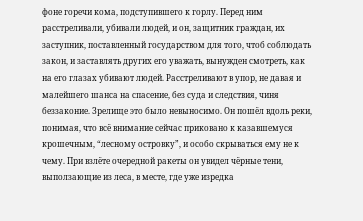фоне горечи кома, подступившего к горлу. Перед ним расстреливали, убивали людей, и он, защитник граждан, их заступник, поставленный государством для того, чтоб соблюдать закон, и заставлять других его уважать, вынужден смотреть, как на его глазах убивают людей. Расстреливают в упор, не давая и малейшего шанса на спасение, без суда и следствия, чиня беззаконие. Зрелище это было невыносимо. Он пошёл вдоль реки, понимая, что всё внимание сейчас приковано к казавшемуся крошечным, “лесному островку”, и особо скрываться ему не к чему. При взлёте очередной ракеты он увидел чёрные тени, выползающие из леса, в месте, где уже изредка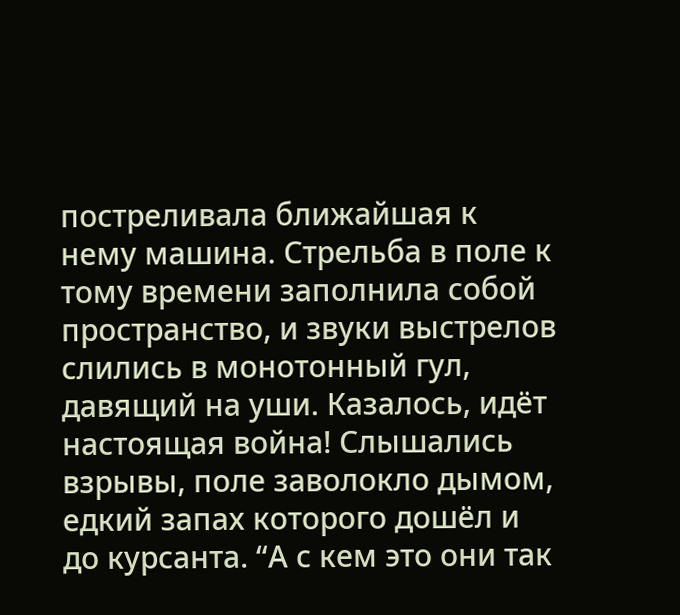постреливала ближайшая к нему машина. Стрельба в поле к тому времени заполнила собой пространство, и звуки выстрелов слились в монотонный гул, давящий на уши. Казалось, идёт настоящая война! Слышались взрывы, поле заволокло дымом, едкий запах которого дошёл и до курсанта. “А с кем это они так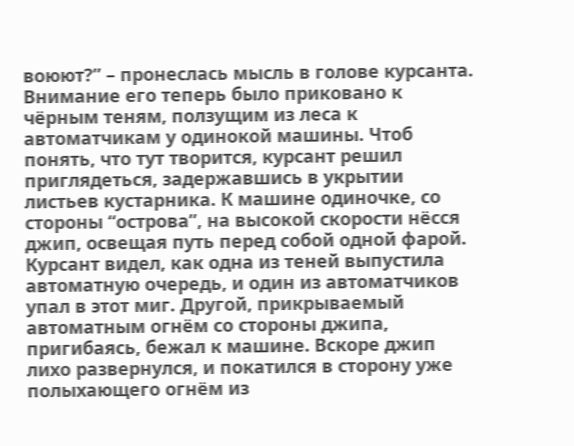воюют?” – пронеслась мысль в голове курсанта. Внимание его теперь было приковано к чёрным теням, ползущим из леса к автоматчикам у одинокой машины. Чтоб понять, что тут творится, курсант решил приглядеться, задержавшись в укрытии листьев кустарника. К машине одиночке, со стороны “острова”, на высокой скорости нёсся джип, освещая путь перед собой одной фарой. Курсант видел, как одна из теней выпустила автоматную очередь, и один из автоматчиков упал в этот миг. Другой, прикрываемый автоматным огнём со стороны джипа, пригибаясь, бежал к машине. Вскоре джип лихо развернулся, и покатился в сторону уже полыхающего огнём из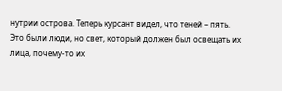нутрии острова. Теперь курсант видел, что теней – пять. Это были люди, но свет, который должен был освещать их лица, почему-то их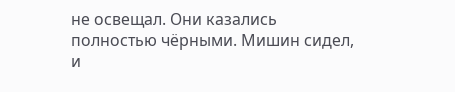не освещал. Они казались полностью чёрными. Мишин сидел, и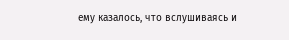ему казалось, что вслушиваясь и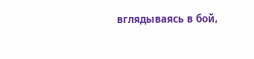вглядываясь в бой,